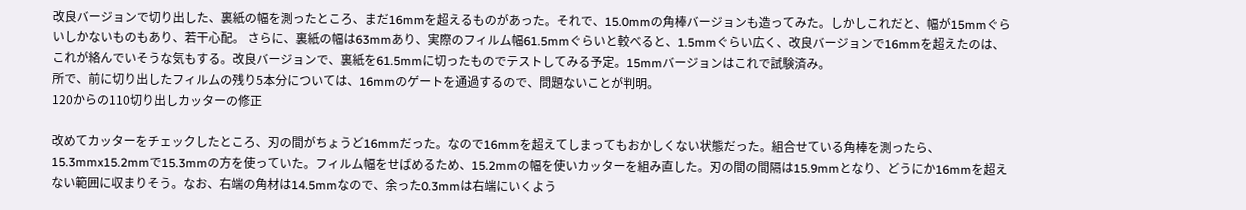改良バージョンで切り出した、裏紙の幅を測ったところ、まだ16mmを超えるものがあった。それで、15.0mmの角棒バージョンも造ってみた。しかしこれだと、幅が15mmぐらいしかないものもあり、若干心配。 さらに、裏紙の幅は63mmあり、実際のフィルム幅61.5mmぐらいと較べると、1.5mmぐらい広く、改良バージョンで16mmを超えたのは、これが絡んでいそうな気もする。改良バージョンで、裏紙を61.5mmに切ったものでテストしてみる予定。15mmバージョンはこれで試験済み。
所で、前に切り出したフィルムの残り5本分については、16mmのゲートを通過するので、問題ないことが判明。
120からの110切り出しカッターの修正

改めてカッターをチェックしたところ、刃の間がちょうど16mmだった。なので16mmを超えてしまってもおかしくない状態だった。組合せている角棒を測ったら、15.3mmx15.2mmで15.3mmの方を使っていた。フィルム幅をせばめるため、15.2mmの幅を使いカッターを組み直した。刃の間の間隔は15.9mmとなり、どうにか16mmを超えない範囲に収まりそう。なお、右端の角材は14.5mmなので、余った0.3mmは右端にいくよう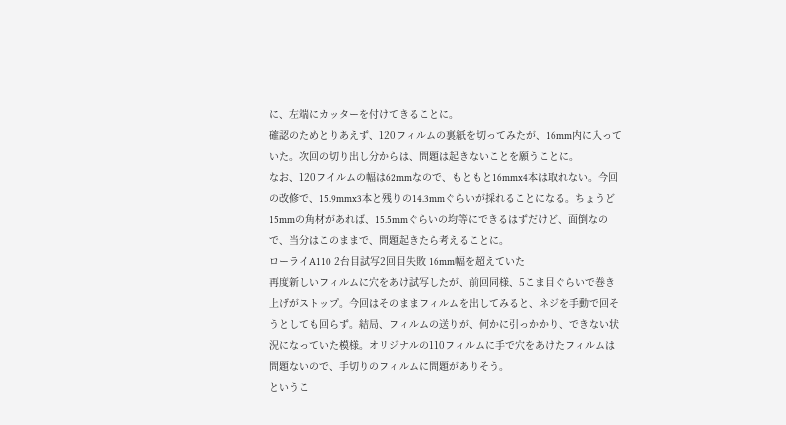に、左端にカッターを付けてきることに。
確認のためとりあえず、120フィルムの裏紙を切ってみたが、16mm内に入っていた。次回の切り出し分からは、問題は起きないことを願うことに。
なお、120フイルムの幅は62mmなので、もともと16mmx4本は取れない。今回の改修で、15.9mmx3本と残りの14.3mmぐらいが採れることになる。ちょうど15mmの角材があれば、15.5mmぐらいの均等にできるはずだけど、面倒なので、当分はこのままで、問題起きたら考えることに。
ローライA110 2台目試写2回目失敗 16mm幅を超えていた
再度新しいフィルムに穴をあけ試写したが、前回同様、5こま目ぐらいで巻き上げがストップ。今回はそのままフィルムを出してみると、ネジを手動で回そうとしても回らず。結局、フィルムの送りが、何かに引っかかり、できない状況になっていた模様。オリジナルの110フィルムに手で穴をあけたフィルムは問題ないので、手切りのフィルムに問題がありそう。
というこ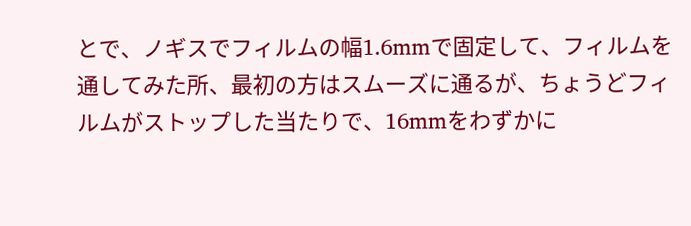とで、ノギスでフィルムの幅1.6mmで固定して、フィルムを通してみた所、最初の方はスムーズに通るが、ちょうどフィルムがストップした当たりで、16mmをわずかに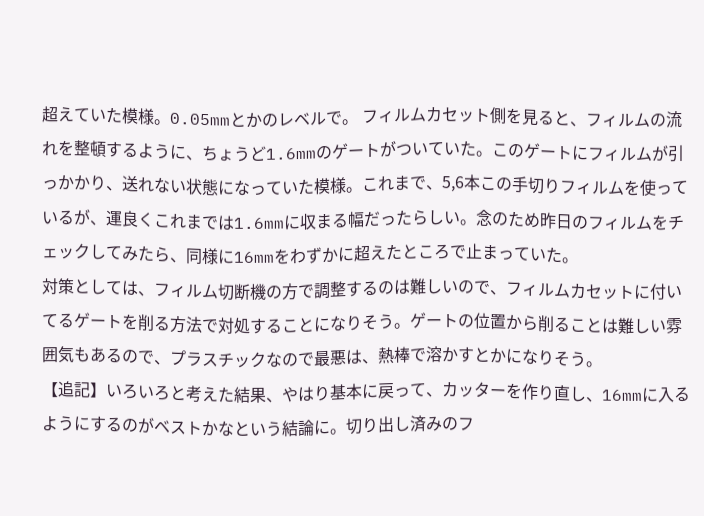超えていた模様。0.05mmとかのレベルで。 フィルムカセット側を見ると、フィルムの流れを整頓するように、ちょうど1.6mmのゲートがついていた。このゲートにフィルムが引っかかり、送れない状態になっていた模様。これまで、5,6本この手切りフィルムを使っているが、運良くこれまでは1.6mmに収まる幅だったらしい。念のため昨日のフィルムをチェックしてみたら、同様に16mmをわずかに超えたところで止まっていた。
対策としては、フィルム切断機の方で調整するのは難しいので、フィルムカセットに付いてるゲートを削る方法で対処することになりそう。ゲートの位置から削ることは難しい雰囲気もあるので、プラスチックなので最悪は、熱棒で溶かすとかになりそう。
【追記】いろいろと考えた結果、やはり基本に戻って、カッターを作り直し、16mmに入るようにするのがベストかなという結論に。切り出し済みのフ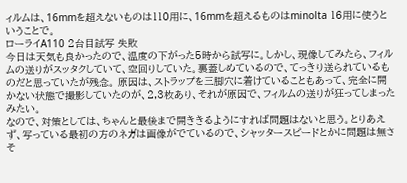ィルムは、16mmを超えないものは110用に、16mmを超えるものはminolta 16用に使うということで。
ローライA110 2台目試写 失敗
今日は天気も良かったので、温度の下がった5時から試写に。しかし、現像してみたら、フィルムの送りがスッタクしていて、空回りしていた。裏蓋しめているので、てっきり送られているものだと思っていたが残念。 原因は、ストラップを三脚穴に着けていることもあって、完全に開かない状態で撮影していたのが、2,3枚あり、それが原因で、フィルムの送りが狂ってしまったみたい。
なので、対策としては、ちゃんと最後まで開ききるようにすれば問題はないと思う。とりあえず、写っている最初の方のネガは画像がでているので、シャッタースピードとかに問題は無さそ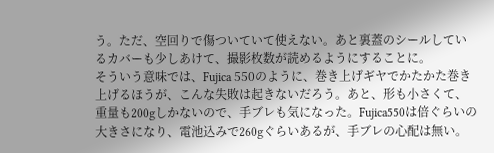う。ただ、空回りで傷ついていて使えない。あと裏蓋のシールしているカバーも少しあけて、撮影枚数が読めるようにすることに。
そういう意味では、Fujica 550のように、巻き上げギヤでかたかた巻き上げるほうが、こんな失敗は起きないだろう。あと、形も小さくて、重量も200gしかないので、手ブレも気になった。Fujica550は倍ぐらいの大きさになり、電池込みで260gぐらいあるが、手ブレの心配は無い。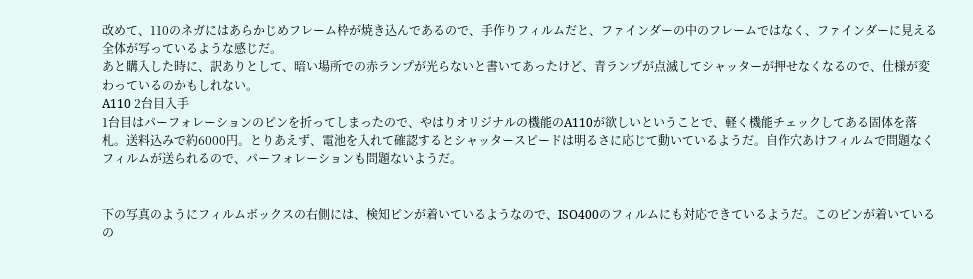改めて、110のネガにはあらかじめフレーム枠が焼き込んであるので、手作りフィルムだと、ファインダーの中のフレームではなく、ファインダーに見える全体が写っているような感じだ。
あと購入した時に、訳ありとして、暗い場所での赤ランプが光らないと書いてあったけど、青ランプが点滅してシャッターが押せなくなるので、仕様が変わっているのかもしれない。
A110 2台目入手
1台目はパーフォレーションのピンを折ってしまったので、やはりオリジナルの機能のA110が欲しいということで、軽く機能チェックしてある固体を落札。送料込みで約6000円。とりあえず、電池を入れて確認するとシャッタースピードは明るさに応じて動いているようだ。自作穴あけフィルムで問題なくフィルムが送られるので、パーフォレーションも問題ないようだ。


下の写真のようにフィルムボックスの右側には、検知ピンが着いているようなので、ISO400のフィルムにも対応できているようだ。このピンが着いているの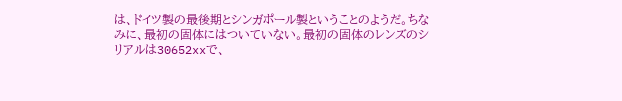は、ドイツ製の最後期とシンガポール製ということのようだ。ちなみに、最初の固体にはついていない。最初の固体のレンズのシリアルは30652xxで、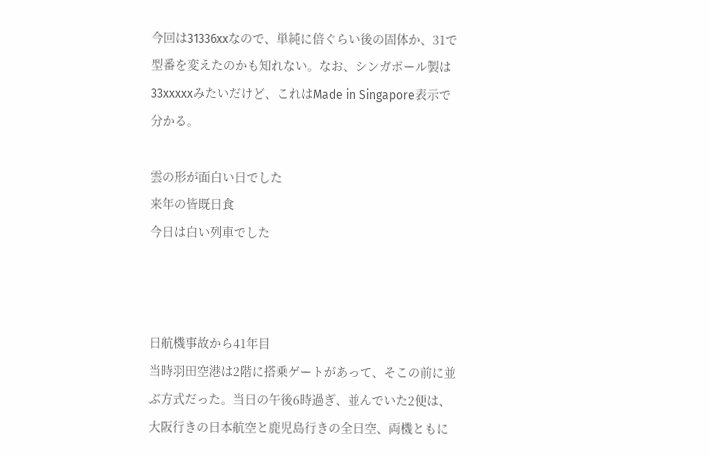今回は31336xxなので、単純に倍ぐらい後の固体か、31で型番を変えたのかも知れない。なお、シンガポール製は33xxxxxみたいだけど、これはMade in Singapore表示で分かる。

雲の形が面白い日でした
来年の皆既日食
今日は白い列車でした



日航機事故から41年目
当時羽田空港は2階に搭乗ゲートがあって、そこの前に並ぶ方式だった。当日の午後6時過ぎ、並んでいた2便は、大阪行きの日本航空と鹿児島行きの全日空、両機ともに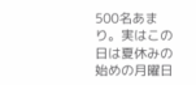500名あまり。実はこの日は夏休みの始めの月曜日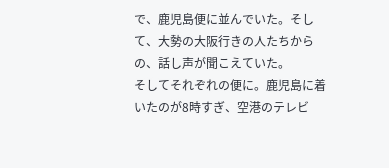で、鹿児島便に並んでいた。そして、大勢の大阪行きの人たちからの、話し声が聞こえていた。
そしてそれぞれの便に。鹿児島に着いたのが8時すぎ、空港のテレビ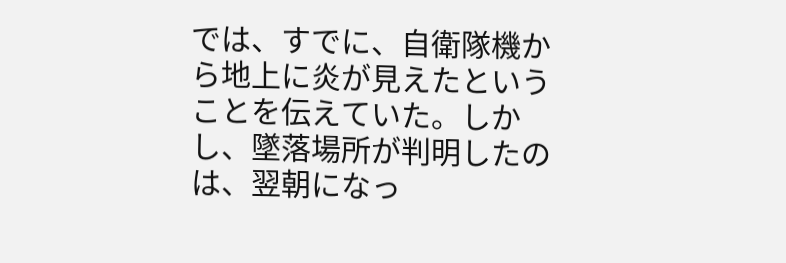では、すでに、自衛隊機から地上に炎が見えたということを伝えていた。しかし、墜落場所が判明したのは、翌朝になっ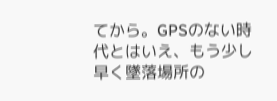てから。GPSのない時代とはいえ、もう少し早く墜落場所の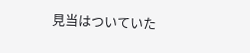見当はついていた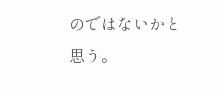のではないかと思う。